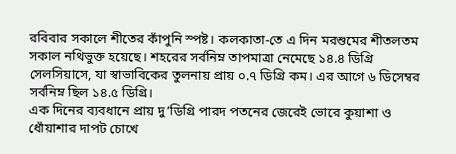রবিবার সকালে শীতের কাঁপুনি স্পষ্ট। কলকাতা-তে এ দিন মরশুমের শীতলতম সকাল নথিভুক্ত হয়েছে। শহরের সর্বনিম্ন তাপমাত্রা নেমেছে ১৪.৪ ডিগ্রি সেলসিয়াসে, যা স্বাভাবিকের তুলনায় প্রায় ০.৭ ডিগ্রি কম। এর আগে ৬ ডিসেম্বর সর্বনিম্ন ছিল ১৪.৫ ডিগ্রি।
এক দিনের ব্যবধানে প্রায় দু’ডিগ্রি পারদ পতনের জেরেই ভোরে কুয়াশা ও ধোঁয়াশার দাপট চোখে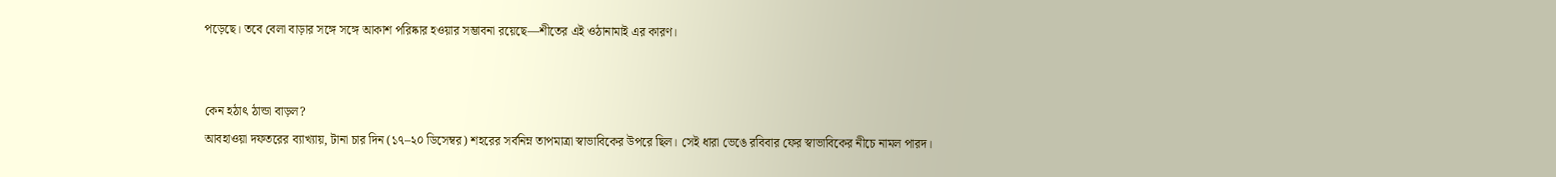পড়েছে। তবে বেলা বাড়ার সঙ্গে সঙ্গে আকাশ পরিষ্কার হওয়ার সম্ভাবনা রয়েছে—শীতের এই ওঠানামাই এর কারণ।


কেন হঠাৎ ঠান্ডা বাড়ল?
আবহাওয়া দফতরের ব্যাখ্যায়, টানা চার দিন (১৭–২০ ডিসেম্বর) শহরের সর্বনিম্ন তাপমাত্রা স্বাভাবিকের উপরে ছিল। সেই ধারা ভেঙে রবিবার ফের স্বাভাবিকের নীচে নামল পারদ।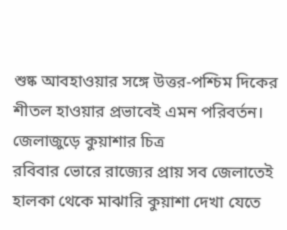শুষ্ক আবহাওয়ার সঙ্গে উত্তর-পশ্চিম দিকের শীতল হাওয়ার প্রভাবেই এমন পরিবর্তন।
জেলাজুড়ে কুয়াশার চিত্র
রবিবার ভোরে রাজ্যের প্রায় সব জেলাতেই হালকা থেকে মাঝারি কুয়াশা দেখা যেতে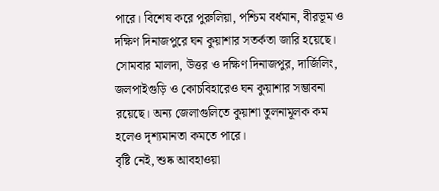পারে। বিশেষ করে পুরুলিয়া, পশ্চিম বর্ধমান, বীরভূম ও দক্ষিণ দিনাজপুরে ঘন কুয়াশার সতর্কতা জারি হয়েছে।
সোমবার মালদা, উত্তর ও দক্ষিণ দিনাজপুর, দার্জিলিং, জলপাইগুড়ি ও কোচবিহারেও ঘন কুয়াশার সম্ভাবনা রয়েছে। অন্য জেলাগুলিতে কুয়াশা তুলনামূলক কম হলেও দৃশ্যমানতা কমতে পারে।
বৃষ্টি নেই, শুষ্ক আবহাওয়া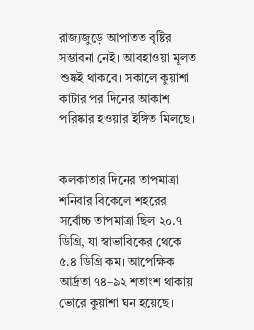রাজ্যজুড়ে আপাতত বৃষ্টির সম্ভাবনা নেই। আবহাওয়া মূলত শুষ্কই থাকবে। সকালে কুয়াশা কাটার পর দিনের আকাশ পরিষ্কার হওয়ার ইঙ্গিত মিলছে।


কলকাতার দিনের তাপমাত্রা
শনিবার বিকেলে শহরের সর্বোচ্চ তাপমাত্রা ছিল ২০.৭ ডিগ্রি, যা স্বাভাবিকের থেকে ৫.৪ ডিগ্রি কম। আপেক্ষিক আর্দ্রতা ৭৪–৯২ শতাংশ থাকায় ভোরে কুয়াশা ঘন হয়েছে।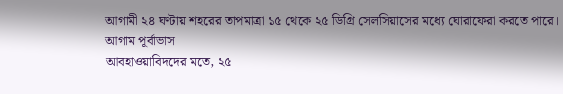আগামী ২৪ ঘণ্টায় শহরের তাপমাত্রা ১৫ থেকে ২৫ ডিগ্রি সেলসিয়াসের মধ্যে ঘোরাফেরা করতে পারে।
আগাম পূর্বাভাস
আবহাওয়াবিদদের মতে, ২৫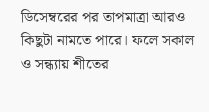ডিসেম্বরের পর তাপমাত্রা আরও কিছুটা নামতে পারে। ফলে সকাল ও সন্ধ্যায় শীতের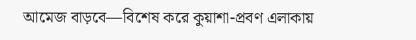আমেজ বাড়বে—বিশেষ করে কুয়াশা-প্রবণ এলাকায়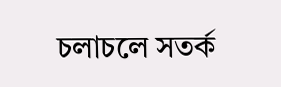চলাচলে সতর্ক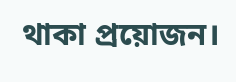থাকা প্রয়োজন।